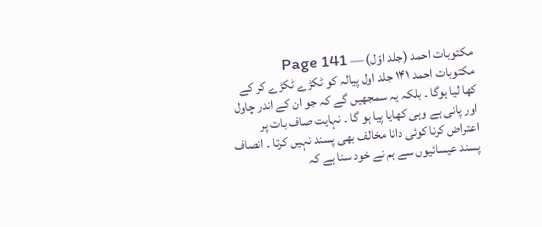مکتوبات احمد (جلد اوّل) — Page 141
مکتوبات احمد ۱۴۱ جلد اول پیالہ کو ٹکڑے ٹکڑے کر کے کھا لیا ہوگا ۔ بلکہ یہ سمجھیں گے کہ جو ان کے اندر چاول اور پانی ہے وہی کھایا پیا ہو گا ۔ نہایت صاف بات پر اعتراض کرنا کوئی دانا مخالف بھی پسند نہیں کرتا ۔ انصاف پسند عیسائیوں سے ہم نے خود سنا ہے کہ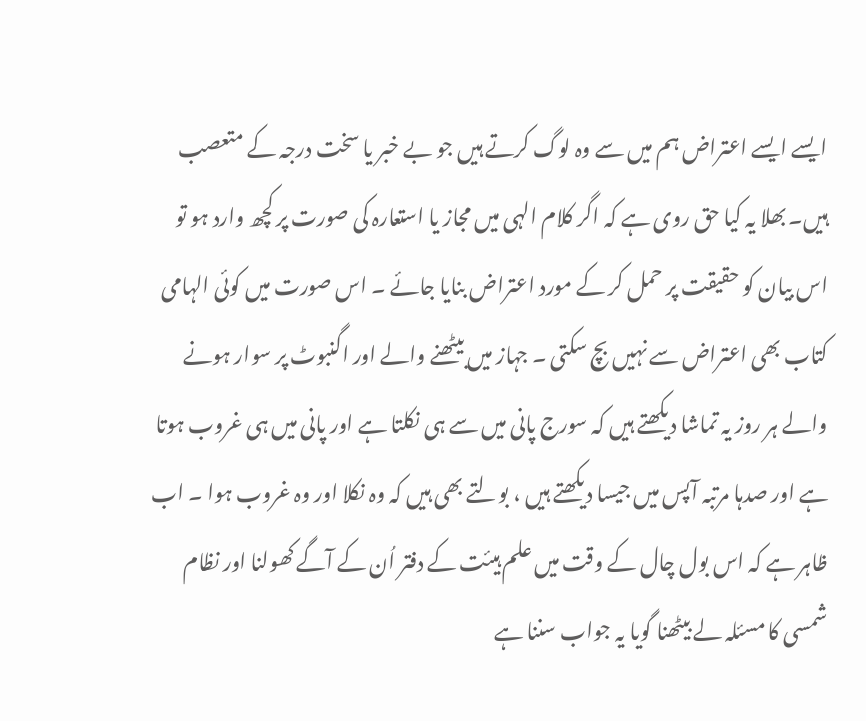ایسے ایسے اعتراض ہم میں سے وہ لوگ کرتے ہیں جو بے خبر یا سخت درجہ کے متعصب ہیں۔ بھلا یہ کیا حق روی ہے کہ اگر کلام الہی میں مجاز یا استعارہ کی صورت پر کچھ وارد ہو تو اس بیان کو حقیقت پر حمل کر کے مورد اعتراض بنایا جائے ۔ اس صورت میں کوئی الہامی کتاب بھی اعتراض سے نہیں بچ سکتی ۔ جہاز میں بیٹھنے والے اور اگنبوٹ پر سوار ہونے والے ہر روز یہ تماشا دیکھتے ہیں کہ سورج پانی میں سے ہی نکلتا ہے اور پانی میں ہی غروب ہوتا ہے اور صدہا مرتبہ آپس میں جیسا دیکھتے ہیں ، بولتے بھی ہیں کہ وہ نکلا اور وہ غروب ہوا ۔ اب ظاہر ہے کہ اس بول چال کے وقت میں علم ہیئت کے دفتر اُن کے آگے کھولنا اور نظام شمسی کا مسئلہ لے بیٹھنا گویا یہ جواب سننا ہے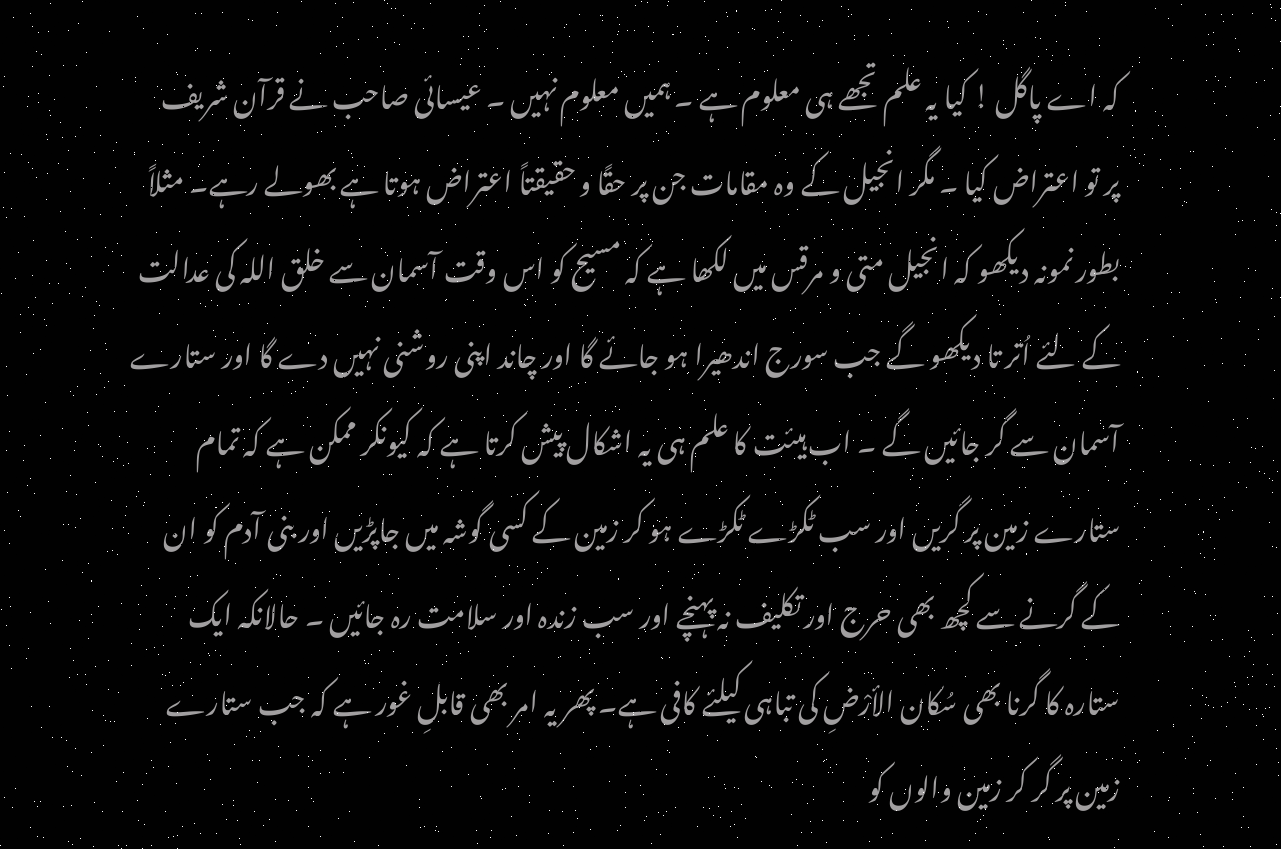کہ اے پاگل ! کیا یہ علم تجھے ہی معلوم ہے ۔ ہمیں معلوم نہیں ۔ عیسائی صاحب نے قرآن شریف پر تو اعتراض کیا ۔ مگر انجیل کے وہ مقامات جن پر حقًا و حقیقتاً اعتراض ہوتا ہے بھولے رہے۔ مثلاً بطور نمونہ دیکھو کہ انجیل متی و مرقس میں لکھا ہے کہ مسیح کو اس وقت آسمان سے خلق اللہ کی عدالت کے لئے اُتر تا دیکھو گے جب سورج اندھیرا ہو جائے گا اور چاند اپنی روشنی نہیں دے گا اور ستارے آسمان سے گر جائیں گے ۔ اب ہیئت کا علم ہی یہ اشکال پیش کرتا ہے کہ کیونکر ممکن ہے کہ تمام ستارے زمین پر گریں اور سب ٹکڑے ٹکڑے ہو کر زمین کے کسی گوشہ میں جاپڑیں اور بنی آدم کو ان کے گرنے سے کچھ بھی حرج اور تکلیف نہ پہنچے اور سب زندہ اور سلامت رہ جائیں ۔ حالانکہ ایک ستارہ کا گرنا بھی سُکان الأرْضِ کی تباہی کیلئے کافی ہے۔ پھر یہ امر بھی قابلِ غور ہے کہ جب ستارے زمین پر گر کر زمین والوں کو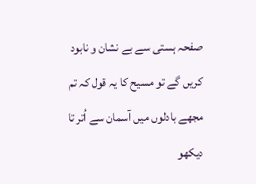صفحہ ہستی سے بے نشان و نابود کریں گے تو مسیح کا یہ قول کہ تم مجھے بادلوں میں آسمان سے اُتر تا دیکھو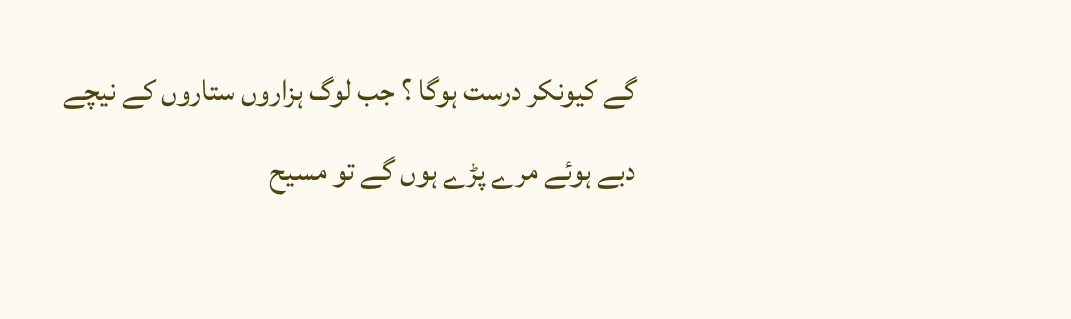گے کیونکر درست ہوگا ؟ جب لوگ ہزاروں ستاروں کے نیچے دبے ہوئے مرے پڑے ہوں گے تو مسیح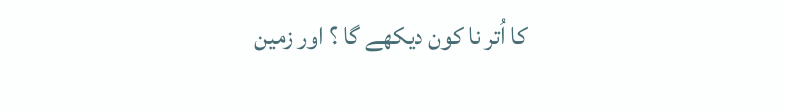کا اُتر نا کون دیکھے گا ؟ اور زمین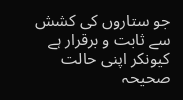جو ستاروں کی کشش سے ثابت و برقرار ہے کیونکر اپنی حالت صحیحہ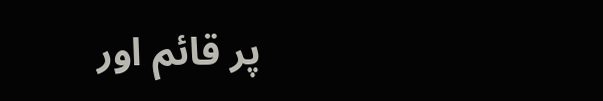پر قائم اور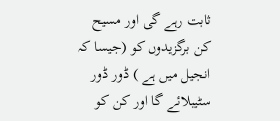ثابت رہے گی اور مسیح کن برگزیدوں کو (جیسا کہ انجیل میں ہے ) ڈور ڈور سٹیبلائے گا اور کن کو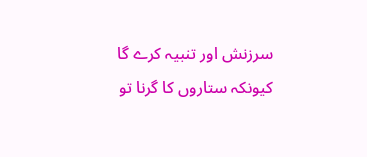سرزنش اور تنبیہ کرے گا کیونکہ ستاروں کا گرنا تو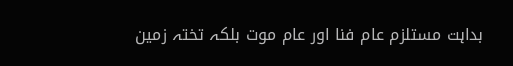بداہت مستلزم عام فنا اور عام موت بلکہ تختہ زمین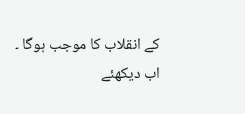کے انقلاب کا موجب ہوگا ۔ اب دیکھئے